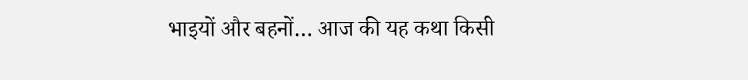भाइयों और बहनों… आज की यह कथा किसी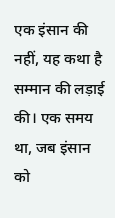एक इंसान की नहीं, यह कथा है सम्मान की लड़ाई की। एक समय था, जब इंसान को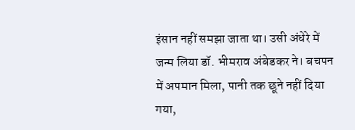इंसान नहीं समझा जाता था। उसी अंधेरे में जन्म लिया डॉ. भीमराव अंबेडकर ने। बचपन में अपमान मिला, पानी तक छूने नहीं दिया गया,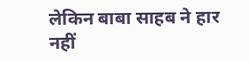लेकिन बाबा साहब ने हार नहीं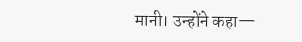मानी। उन्होंने कहा—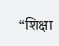“शिक्षा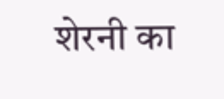शेरनी का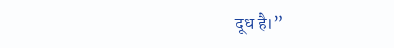दूध है।”